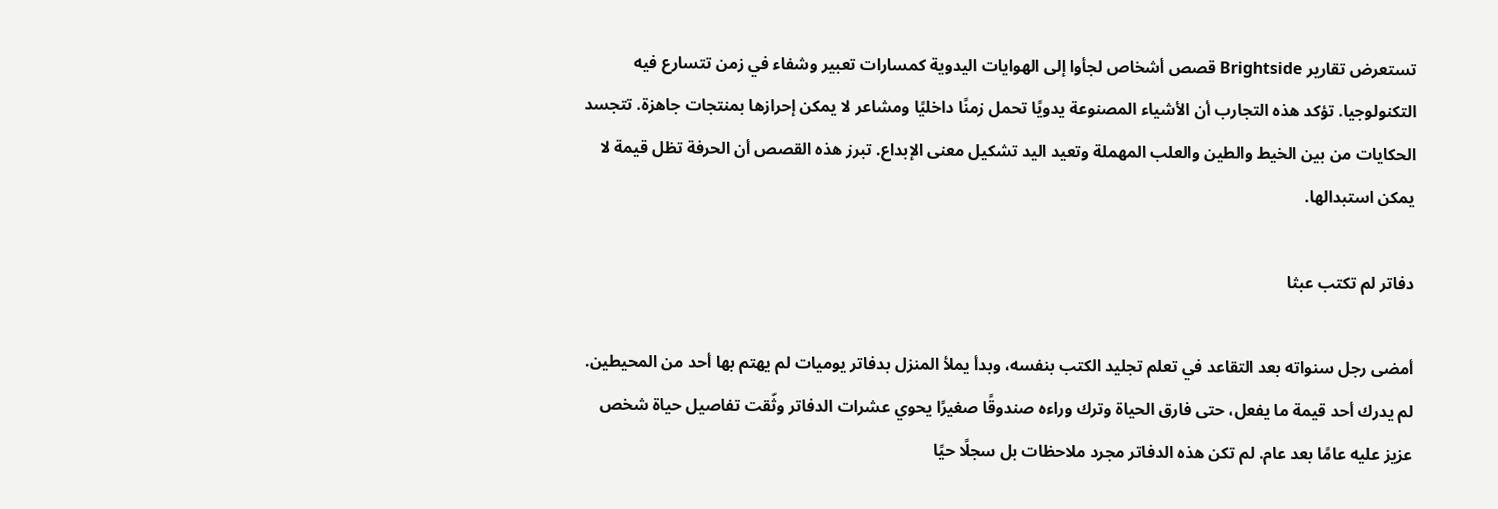تستعرض تقارير Brightside قصص أشخاص لجأوا إلى الهوايات اليدوية كمسارات تعبير وشفاء في زمن تتسارع فيه التكنولوجيا. تؤكد هذه التجارب أن الأشياء المصنوعة يدويًا تحمل زمنًا داخليًا ومشاعر لا يمكن إحرازها بمنتجات جاهزة. تتجسد الحكايات من بين الخيط والطين والعلب المهملة وتعيد اليد تشكيل معنى الإبداع. تبرز هذه القصص أن الحرفة تظل قيمة لا يمكن استبدالها.

دفاتر لم تكتب عبثا

أمضى رجل سنواته بعد التقاعد في تعلم تجليد الكتب بنفسه، وبدأ يملأ المنزل بدفاتر يوميات لم يهتم بها أحد من المحيطين. لم يدرك أحد قيمة ما يفعل، حتى فارق الحياة وترك وراءه صندوقًا صغيرًا يحوي عشرات الدفاتر وثّقت تفاصيل حياة شخص عزيز عليه عامًا بعد عام. لم تكن هذه الدفاتر مجرد ملاحظات بل سجلًا حيًا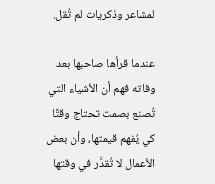لمشاعر وذكريات لم تُقل.

عندما قرأها صاحبها بعد وفاته فهم أن الأشياء التي تُصنع بصمت تحتاج وقتًا كي يُفهم قيمتها، وأن بعض الأعمال لا تُقدَّر في وقتها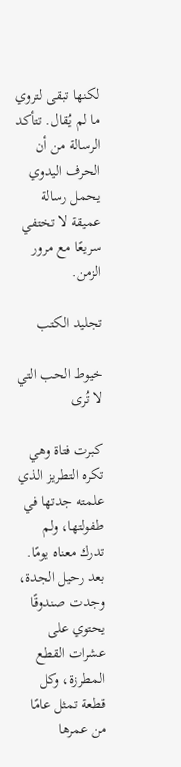لكنها تبقى لتروي ما لم يُقال. تتأكد الرسالة من أن الحرف اليدوي يحمل رسالة عميقة لا تختفي سريعًا مع مرور الزمن.

تجليد الكتب

خيوط الحب التي لا تُرى

كبرت فتاة وهي تكره التطريز الذي علمته جدتها في طفولتها، ولم تدرك معناه يومًا. بعد رحيل الجدة، وجدت صندوقًا يحتوي على عشرات القطع المطرزة، وكل قطعة تمثل عامًا من عمرها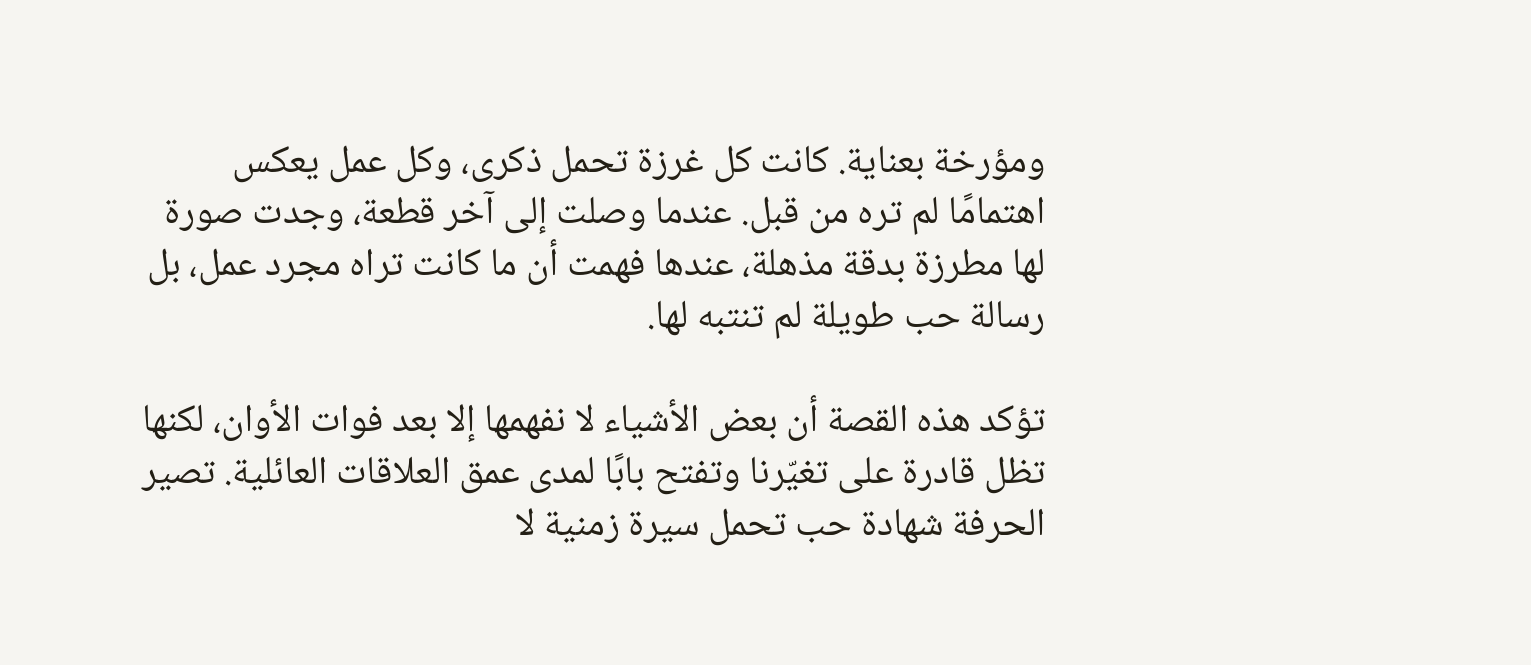ومؤرخة بعناية. كانت كل غرزة تحمل ذكرى، وكل عمل يعكس اهتمامًا لم تره من قبل. عندما وصلت إلى آخر قطعة، وجدت صورة لها مطرزة بدقة مذهلة، عندها فهمت أن ما كانت تراه مجرد عمل، بل رسالة حب طويلة لم تنتبه لها.

تؤكد هذه القصة أن بعض الأشياء لا نفهمها إلا بعد فوات الأوان، لكنها تظل قادرة على تغيّرنا وتفتح بابًا لمدى عمق العلاقات العائلية. تصير الحرفة شهادة حب تحمل سيرة زمنية لا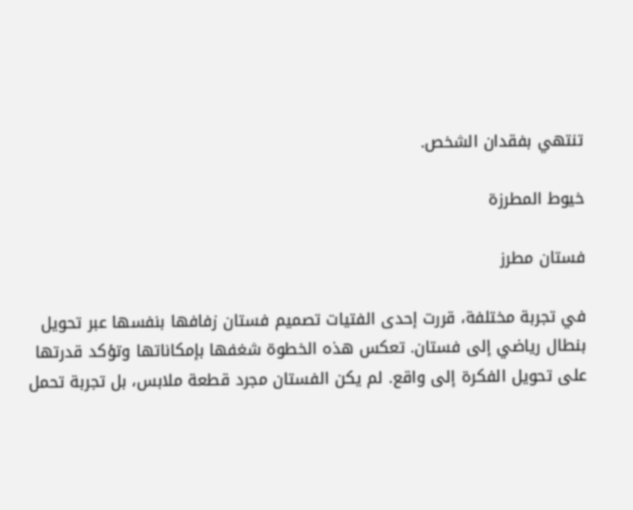تنتهي بفقدان الشخص.

خيوط المطرزة

فستان مطرز

في تجربة مختلفة، قررت إحدى الفتيات تصميم فستان زفافها بنفسها عبر تحويل بنطال رياضي إلى فستان. تعكس هذه الخطوة شغفها بإمكاناتها وتؤكد قدرتها على تحويل الفكرة إلى واقع. لم يكن الفستان مجرد قطعة ملابس، بل تجربة تحمل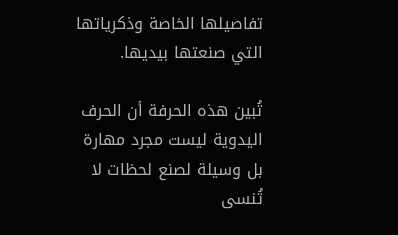تفاصيلها الخاصة وذكرياتها التي صنعتها بيديها.

تُبين هذه الحرفة أن الحرف اليدوية ليست مجرد مهارة بل وسيلة لصنع لحظات لا تُنسى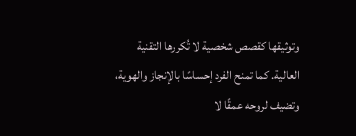وتوثيقها كقصص شخصية لا تُكررها التقنية العالية. كما تمنح الفرد إحساسًا بالإنجاز والهوية، وتضيف لروحه عمقًا لا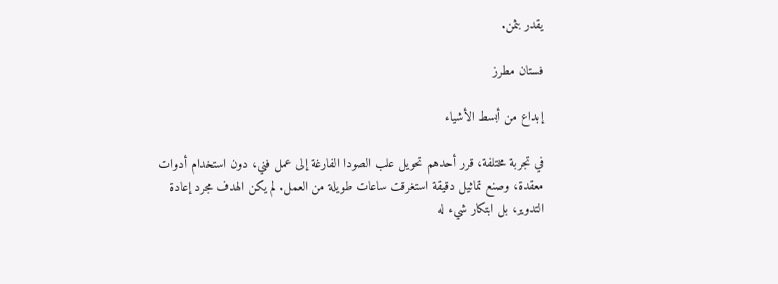يقدر بثمن.

فستان مطرز

إبداع من أبسط الأشياء

في تجربة مختلفة، قرر أحدهم تحويل علب الصودا الفارغة إلى عمل فني، دون استخدام أدوات معقدة، وصنع تماثيل دقيقة استغرقت ساعات طويلة من العمل. لم يكن الهدف مجرد إعادة التدوير، بل ابتكار شيء له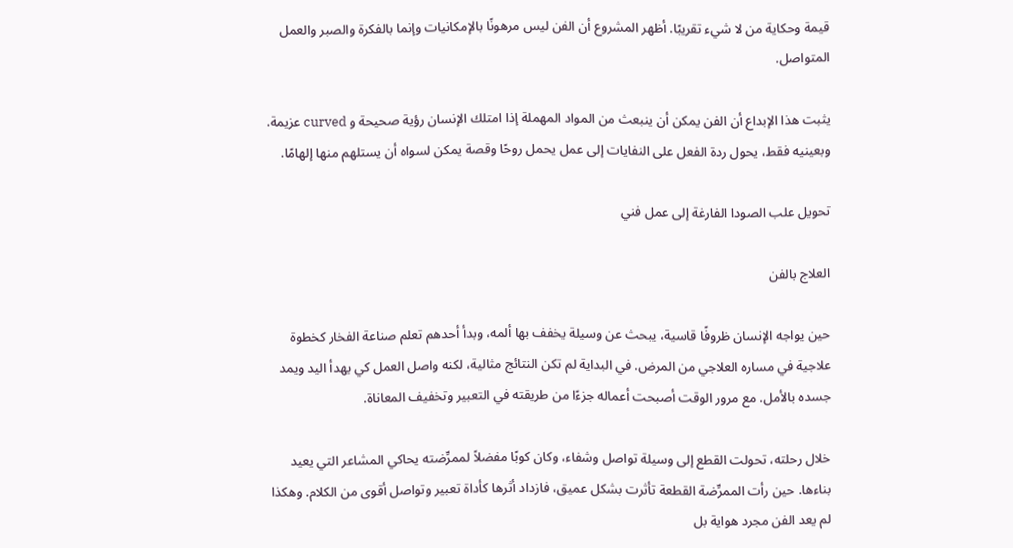قيمة وحكاية من لا شيء تقريبًا. أظهر المشروع أن الفن ليس مرهونًا بالإمكانيات وإنما بالفكرة والصبر والعمل المتواصل.

يثبت هذا الإبداع أن الفن يمكن أن ينبعث من المواد المهملة إذا امتلك الإنسان رؤية صحيحة و curved عزيمة. وبعينيه فقط، يحول ردة الفعل على النفايات إلى عمل يحمل روحًا وقصة يمكن لسواه أن يستلهم منها إلهامًا.

تحويل علب الصودا الفارغة إلى عمل فني

العلاج بالفن

حين يواجه الإنسان ظروفًا قاسية، يبحث عن وسيلة يخفف بها ألمه، وبدأ أحدهم تعلم صناعة الفخار كخطوة علاجية في مساره العلاجي من المرض. في البداية لم تكن النتائج مثالية، لكنه واصل العمل كي يهدأ اليد ويمد جسده بالأمل. مع مرور الوقت أصبحت أعماله جزءًا من طريقته في التعبير وتخفيف المعاناة.

خلال رحلته، تحولت القطع إلى وسيلة تواصل وشفاء، وكان كوبًا مفضلاً لممرِّضته يحاكي المشاعر التي يعيد بناءها. حين رأت الممرِّضة القطعة تأثرت بشكل عميق، فازداد أثرها كأداة تعبير وتواصل أقوى من الكلام. وهكذا لم يعد الفن مجرد هواية بل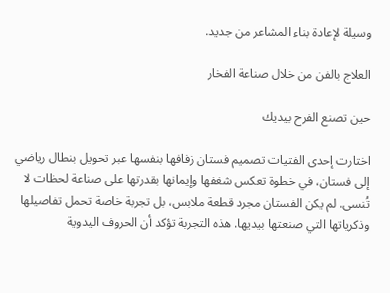وسيلة لإعادة بناء المشاعر من جديد.

العلاج بالفن من خلال صناعة الفخار

حين تصنع الفرح بيديك

اختارت إحدى الفتيات تصميم فستان زفافها بنفسها عبر تحويل بنطال رياضي إلى فستان، في خطوة تعكس شغفها وإيمانها بقدرتها على صناعة لحظات لا تُنسى. لم يكن الفستان مجرد قطعة ملابس، بل تجربة خاصة تحمل تفاصيلها وذكرياتها التي صنعتها بيديها. هذه التجربة تؤكد أن الحروف اليدوية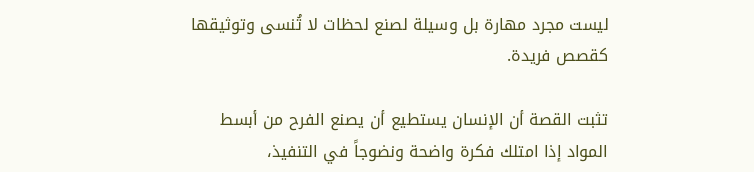ليست مجرد مهارة بل وسيلة لصنع لحظات لا تُنسى وتوثيقها كقصص فريدة.

تثبت القصة أن الإنسان يستطيع أن يصنع الفرح من أبسط المواد إذا امتلك فكرة واضحة ونضوجاً في التنفيذ،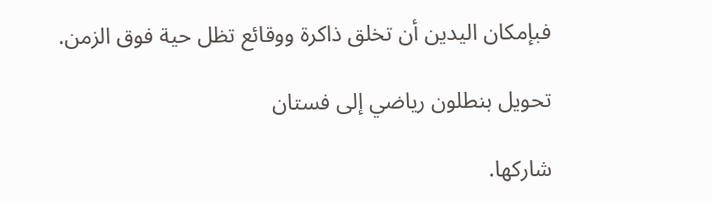فبإمكان اليدين أن تخلق ذاكرة ووقائع تظل حية فوق الزمن.

تحويل بنطلون رياضي إلى فستان

شاركها.